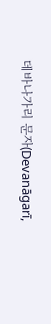데바나가리 문자(Devanāgarī,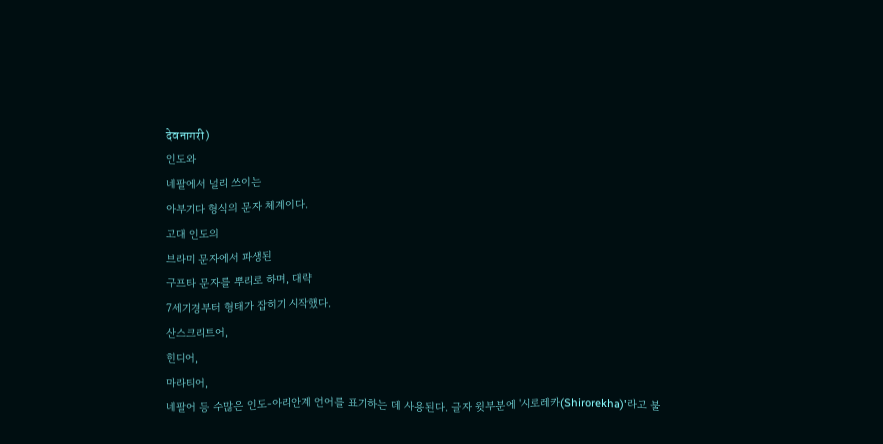देवनागरी)
인도와
네팔에서 널리 쓰이는
아부기다 형식의 문자 체계이다.
고대 인도의
브라미 문자에서 파생된
구프타 문자를 뿌리로 하며, 대략
7세기경부터 형태가 잡히기 시작했다.
산스크리트어,
힌디어,
마라티어,
네팔어 등 수많은 인도-아리안계 언어를 표기하는 데 사용된다. 글자 윗부분에 '시로레카(Shirorekha)'라고 불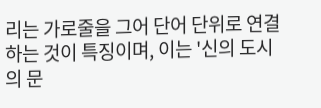리는 가로줄을 그어 단어 단위로 연결하는 것이 특징이며, 이는 '신의 도시의 문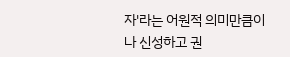자'라는 어원적 의미만큼이나 신성하고 권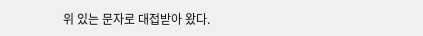위 있는 문자로 대접받아 왔다.